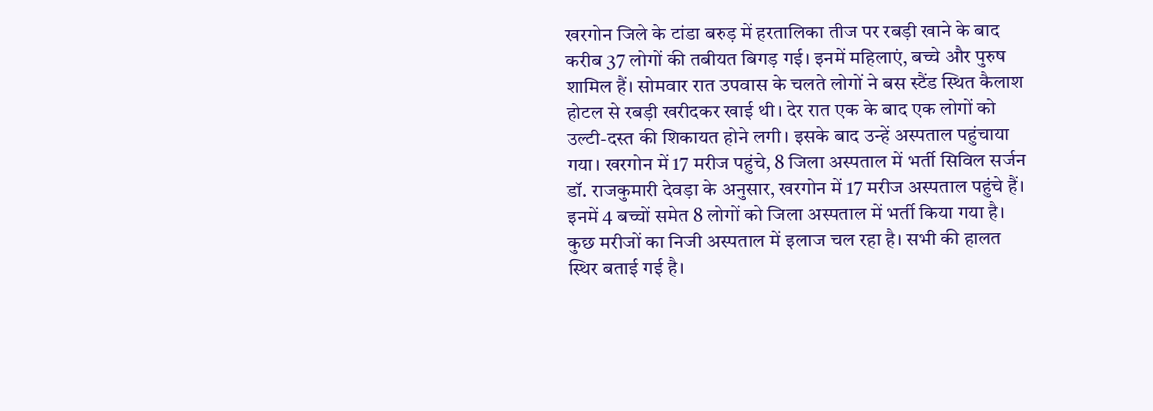खरगोन जिले के टांडा बरुड़ में हरतालिका तीज पर रबड़ी खाने के बाद करीब 37 लोगों की तबीयत बिगड़ गई। इनमें महिलाएं, बच्चे और पुरुष शामिल हैं। सोमवार रात उपवास के चलते लोगों ने बस स्टैंड स्थित कैलाश होटल से रबड़ी खरीदकर खाई थी। देर रात एक के बाद एक लोगों को उल्टी-दस्त की शिकायत होने लगी। इसके बाद उन्हें अस्पताल पहुंचाया गया। खरगोन में 17 मरीज पहुंचे, 8 जिला अस्पताल में भर्ती सिविल सर्जन डॉ. राजकुमारी देवड़ा के अनुसार, खरगोन में 17 मरीज अस्पताल पहुंचे हैं। इनमें 4 बच्चों समेत 8 लोगों को जिला अस्पताल में भर्ती किया गया है। कुछ मरीजों का निजी अस्पताल में इलाज चल रहा है। सभी की हालत स्थिर बताई गई है।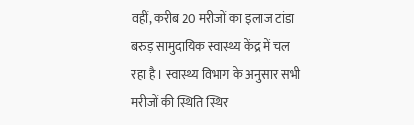वहीं, करीब 20 मरीजों का इलाज टांडा बरुड़ सामुदायिक स्वास्थ्य केंद्र में चल रहा है। स्वास्थ्य विभाग के अनुसार सभी मरीजों की स्थिति स्थिर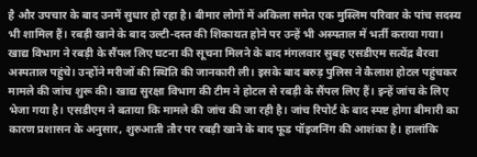है और उपचार के बाद उनमें सुधार हो रहा है। बीमार लोगों में अकिला समेत एक मुस्लिम परिवार के पांच सदस्य भी शामिल हैं। रबड़ी खाने के बाद उल्टी-दस्त की शिकायत होने पर उन्हें भी अस्पताल में भर्ती कराया गया। खाद्य विभाग ने रबड़ी के सैंपल लिए घटना की सूचना मिलने के बाद मंगलवार सुबह एसडीएम सत्येंद्र बैरवा अस्पताल पहुंचे। उन्होंने मरीजों की स्थिति की जानकारी ली। इसके बाद बरुड़ पुलिस ने कैलाश होटल पहुंचकर मामले की जांच शुरू की। खाद्य सुरक्षा विभाग की टीम ने होटल से रबड़ी के सैंपल लिए हैं। इन्हें जांच के लिए भेजा गया है। एसडीएम ने बताया कि मामले की जांच की जा रही है। जांच रिपोर्ट के बाद स्पष्ट होगा बीमारी का कारण प्रशासन के अनुसार, शुरुआती तौर पर रबड़ी खाने के बाद फूड पॉइजनिंग की आशंका है। हालांकि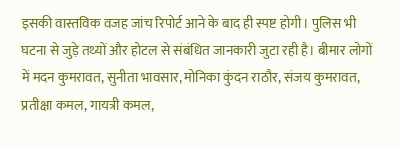इसकी वास्तविक वजह जांच रिपोर्ट आने के बाद ही स्पष्ट होगी। पुलिस भी घटना से जुड़े तथ्यों और होटल से संबंधित जानकारी जुटा रही है। बीमार लोगों में मदन कुमरावत, सुनीता भावसार, मोनिका कुंदन राठौर, संजय कुमरावत, प्रतीक्षा कमल, गायत्री कमल,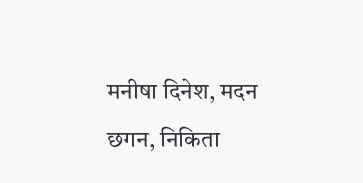मनीषा दिनेश, मदन छगन, निकिता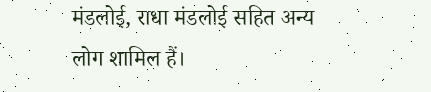मंडलोई, राधा मंडलोई सहित अन्य लोग शामिल हैं।